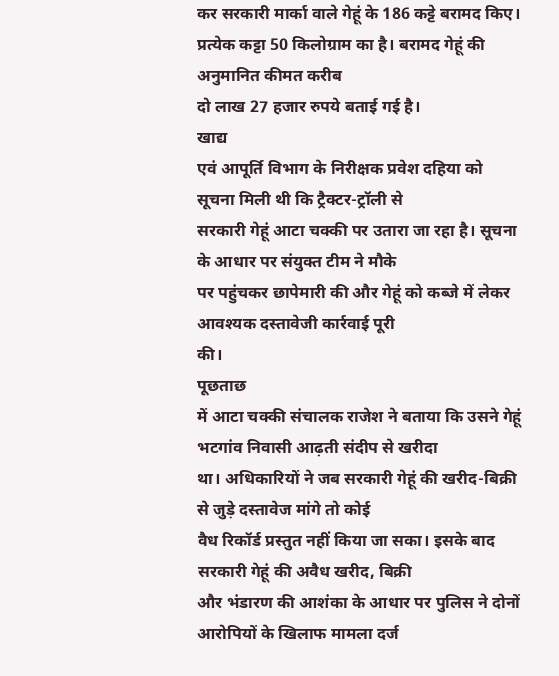कर सरकारी मार्का वाले गेहूं के 186 कट्टे बरामद किए।
प्रत्येक कट्टा 50 किलोग्राम का है। बरामद गेहूं की अनुमानित कीमत करीब
दो लाख 27 हजार रुपये बताई गई है।
खाद्य
एवं आपूर्ति विभाग के निरीक्षक प्रवेश दहिया को सूचना मिली थी कि ट्रैक्टर-ट्रॉली से
सरकारी गेहूं आटा चक्की पर उतारा जा रहा है। सूचना के आधार पर संयुक्त टीम ने मौके
पर पहुंचकर छापेमारी की और गेहूं को कब्जे में लेकर आवश्यक दस्तावेजी कार्रवाई पूरी
की।
पूछताछ
में आटा चक्की संचालक राजेश ने बताया कि उसने गेहूं भटगांव निवासी आढ़ती संदीप से खरीदा
था। अधिकारियों ने जब सरकारी गेहूं की खरीद-बिक्री से जुड़े दस्तावेज मांगे तो कोई
वैध रिकॉर्ड प्रस्तुत नहीं किया जा सका। इसके बाद सरकारी गेहूं की अवैध खरीद, बिक्री
और भंडारण की आशंका के आधार पर पुलिस ने दोनों आरोपियों के खिलाफ मामला दर्ज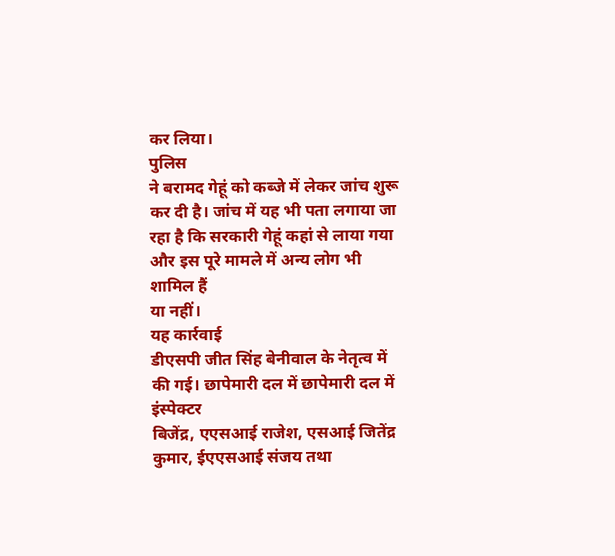कर लिया।
पुलिस
ने बरामद गेहूं को कब्जे में लेकर जांच शुरू कर दी है। जांच में यह भी पता लगाया जा
रहा है कि सरकारी गेहूं कहां से लाया गया और इस पूरे मामले में अन्य लोग भी शामिल हैं
या नहीं।
यह कार्रवाई
डीएसपी जीत सिंह बेनीवाल के नेतृत्व में की गई। छापेमारी दल में छापेमारी दल में इंस्पेक्टर
बिजेंद्र, एएसआई राजेश, एसआई जितेंद्र कुमार, ईएएसआई संजय तथा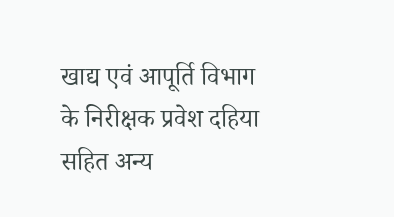खाद्य एवं आपूर्ति विभाग
के निरीक्षक प्रवेश दहिया सहित अन्य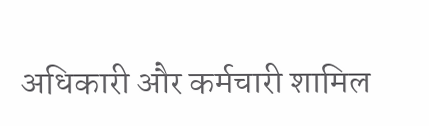अधिकारी और कर्मचारी शामिल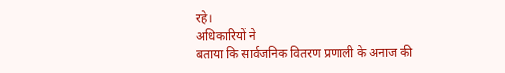रहे।
अधिकारियों ने
बताया कि सार्वजनिक वितरण प्रणाली के अनाज की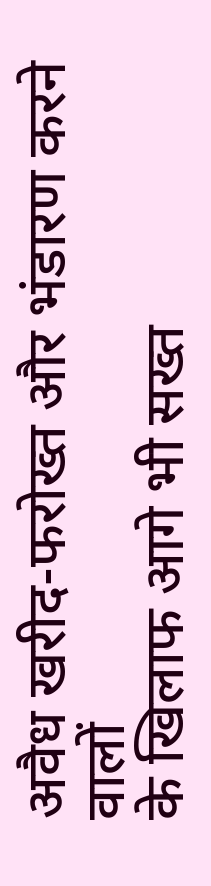अवैध खरीद-फरोख्त और भंडारण करने वालों
के खिलाफ आगे भी सख्त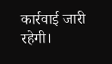कार्रवाई जारी रहेगी।